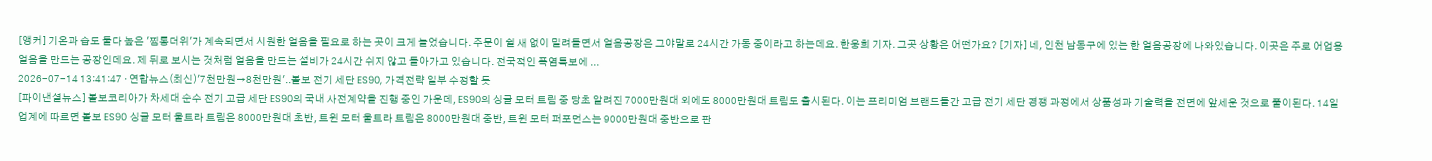[앵커] 기온과 습도 둘다 높은 '찜통더위'가 계속되면서 시원한 얼음을 필요로 하는 곳이 크게 늘었습니다. 주문이 쉴 새 없이 밀려들면서 얼음공장은 그야말로 24시간 가동 중이라고 하는데요. 한웅희 기자. 그곳 상황은 어떤가요? [기자] 네, 인천 남동구에 있는 한 얼음공장에 나와있습니다. 이곳은 주로 어업용 얼음을 만드는 공장인데요. 제 뒤로 보시는 것처럼 얼음을 만드는 설비가 24시간 쉬지 않고 돌아가고 있습니다. 전국적인 폭염특보에 ...
2026-07-14 13:41:47 · 연합뉴스(최신)'7천만원→8천만원'..볼보 전기 세단 ES90, 가격전략 일부 수정할 듯
[파이낸셜뉴스] 볼보코리아가 차세대 순수 전기 고급 세단 ES90의 국내 사전계약을 진행 중인 가운데, ES90의 싱글 모터 트림 중 당초 알려진 7000만원대 외에도 8000만원대 트림도 출시된다. 이는 프리미엄 브랜드들간 고급 전기 세단 경쟁 과정에서 상품성과 기술력을 전면에 앞세운 것으로 풀이된다. 14일 업계에 따르면 볼보 ES90 싱글 모터 울트라 트림은 8000만원대 초반, 트윈 모터 울트라 트림은 8000만원대 중반, 트윈 모터 퍼포먼스는 9000만원대 중반으로 판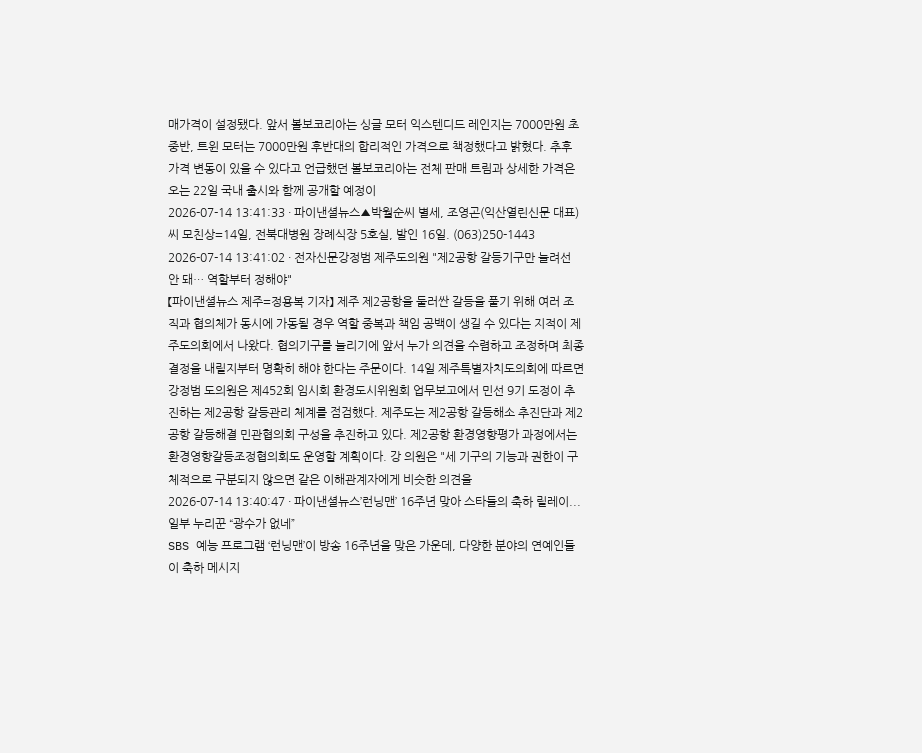매가격이 설정됐다. 앞서 볼보코리아는 싱글 모터 익스텐디드 레인지는 7000만원 초중반, 트윈 모터는 7000만원 후반대의 합리적인 가격으로 책정했다고 밝혔다. 추후 가격 변동이 있을 수 있다고 언급했던 볼보코리아는 전체 판매 트림과 상세한 가격은 오는 22일 국내 출시와 함께 공개할 예정이
2026-07-14 13:41:33 · 파이낸셜뉴스▲박월순씨 별세, 조영곤(익산열린신문 대표)씨 모친상=14일, 전북대병원 장례식장 5호실, 발인 16일. (063)250-1443
2026-07-14 13:41:02 · 전자신문강정범 제주도의원 "제2공항 갈등기구만 늘려선 안 돼… 역할부터 정해야"
【파이낸셜뉴스 제주=정용복 기자】 제주 제2공항을 둘러싼 갈등을 풀기 위해 여러 조직과 협의체가 동시에 가동될 경우 역할 중복과 책임 공백이 생길 수 있다는 지적이 제주도의회에서 나왔다. 협의기구를 늘리기에 앞서 누가 의견을 수렴하고 조정하며 최종 결정을 내릴지부터 명확히 해야 한다는 주문이다. 14일 제주특별자치도의회에 따르면 강정범 도의원은 제452회 임시회 환경도시위원회 업무보고에서 민선 9기 도정이 추진하는 제2공항 갈등관리 체계를 점검했다. 제주도는 제2공항 갈등해소 추진단과 제2공항 갈등해결 민관협의회 구성을 추진하고 있다. 제2공항 환경영향평가 과정에서는 환경영향갈등조정협의회도 운영할 계획이다. 강 의원은 "세 기구의 기능과 권한이 구체적으로 구분되지 않으면 같은 이해관계자에게 비슷한 의견을
2026-07-14 13:40:47 · 파이낸셜뉴스’런닝맨’ 16주년 맞아 스타들의 축하 릴레이...일부 누리꾼 “광수가 없네”
SBS 예능 프로그램 ‘런닝맨’이 방송 16주년을 맞은 가운데, 다양한 분야의 연예인들이 축하 메시지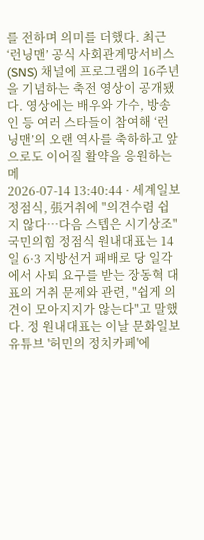를 전하며 의미를 더했다. 최근 ‘런닝맨’ 공식 사회관계망서비스(SNS) 채널에 프로그램의 16주년을 기념하는 축전 영상이 공개됐다. 영상에는 배우와 가수, 방송인 등 여러 스타들이 참여해 ‘런닝맨’의 오랜 역사를 축하하고 앞으로도 이어질 활약을 응원하는 메
2026-07-14 13:40:44 · 세계일보정점식, 張거취에 "의견수렴 쉽지 않다…다음 스텝은 시기상조"
국민의힘 정점식 원내대표는 14일 6·3 지방선거 패배로 당 일각에서 사퇴 요구를 받는 장동혁 대표의 거취 문제와 관련, "쉽게 의견이 모아지지가 않는다"고 말했다. 정 원내대표는 이날 문화일보 유튜브 '허민의 정치카페'에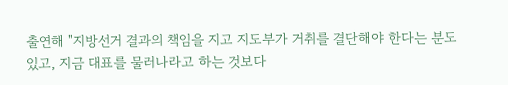출연해 "지방선거 결과의 책임을 지고 지도부가 거취를 결단해야 한다는 분도 있고, 지금 대표를 물러나라고 하는 것보다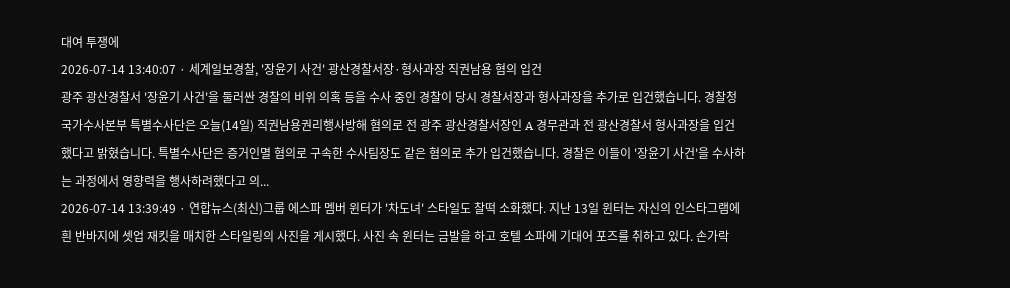대여 투쟁에
2026-07-14 13:40:07 · 세계일보경찰, '장윤기 사건' 광산경찰서장·형사과장 직권남용 혐의 입건
광주 광산경찰서 '장윤기 사건'을 둘러싼 경찰의 비위 의혹 등을 수사 중인 경찰이 당시 경찰서장과 형사과장을 추가로 입건했습니다. 경찰청 국가수사본부 특별수사단은 오늘(14일) 직권남용권리행사방해 혐의로 전 광주 광산경찰서장인 A 경무관과 전 광산경찰서 형사과장을 입건했다고 밝혔습니다. 특별수사단은 증거인멸 혐의로 구속한 수사팀장도 같은 혐의로 추가 입건했습니다. 경찰은 이들이 '장윤기 사건'을 수사하는 과정에서 영향력을 행사하려했다고 의...
2026-07-14 13:39:49 · 연합뉴스(최신)그룹 에스파 멤버 윈터가 '차도녀' 스타일도 찰떡 소화했다. 지난 13일 윈터는 자신의 인스타그램에 흰 반바지에 셋업 재킷을 매치한 스타일링의 사진을 게시했다. 사진 속 윈터는 금발을 하고 호텔 소파에 기대어 포즈를 취하고 있다. 손가락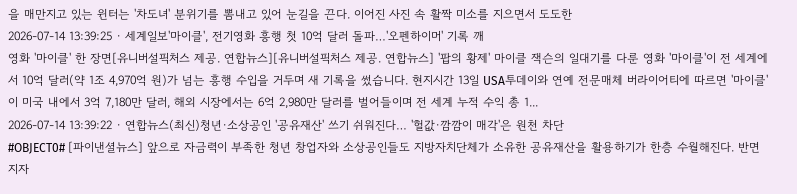을 매만지고 있는 윈터는 '차도녀' 분위기를 뽐내고 있어 눈길을 끈다. 이어진 사진 속 활짝 미소를 지으면서 도도한
2026-07-14 13:39:25 · 세계일보'마이클', 전기영화 흥행 첫 10억 달러 돌파…'오펜하이머' 기록 깨
영화 '마이클' 한 장면[유니버설픽처스 제공. 연합뉴스][유니버설픽처스 제공. 연합뉴스] '팝의 황제' 마이클 잭슨의 일대기를 다룬 영화 '마이클'이 전 세계에서 10억 달러(약 1조 4,970억 원)가 넘는 흥행 수입을 거두며 새 기록을 썼습니다. 현지시간 13일 USA투데이와 연예 전문매체 버라이어티에 따르면 '마이클'이 미국 내에서 3억 7,180만 달러, 해외 시장에서는 6억 2,980만 달러를 벌어들이며 전 세계 누적 수익 총 1...
2026-07-14 13:39:22 · 연합뉴스(최신)청년·소상공인 '공유재산' 쓰기 쉬워진다… '헐값·깜깜이 매각'은 원천 차단
#OBJECT0# [파이낸셜뉴스] 앞으로 자금력이 부족한 청년 창업자와 소상공인들도 지방자치단체가 소유한 공유재산을 활용하기가 한층 수월해진다. 반면 지자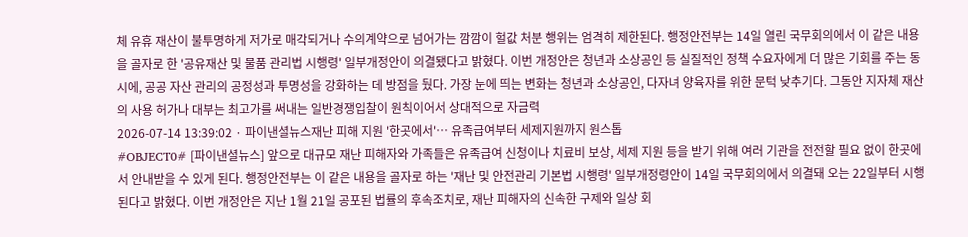체 유휴 재산이 불투명하게 저가로 매각되거나 수의계약으로 넘어가는 깜깜이 헐값 처분 행위는 엄격히 제한된다. 행정안전부는 14일 열린 국무회의에서 이 같은 내용을 골자로 한 '공유재산 및 물품 관리법 시행령' 일부개정안이 의결됐다고 밝혔다. 이번 개정안은 청년과 소상공인 등 실질적인 정책 수요자에게 더 많은 기회를 주는 동시에, 공공 자산 관리의 공정성과 투명성을 강화하는 데 방점을 뒀다. 가장 눈에 띄는 변화는 청년과 소상공인, 다자녀 양육자를 위한 문턱 낮추기다. 그동안 지자체 재산의 사용 허가나 대부는 최고가를 써내는 일반경쟁입찰이 원칙이어서 상대적으로 자금력
2026-07-14 13:39:02 · 파이낸셜뉴스재난 피해 지원 '한곳에서'… 유족급여부터 세제지원까지 원스톱
#OBJECT0# [파이낸셜뉴스] 앞으로 대규모 재난 피해자와 가족들은 유족급여 신청이나 치료비 보상, 세제 지원 등을 받기 위해 여러 기관을 전전할 필요 없이 한곳에서 안내받을 수 있게 된다. 행정안전부는 이 같은 내용을 골자로 하는 '재난 및 안전관리 기본법 시행령' 일부개정령안이 14일 국무회의에서 의결돼 오는 22일부터 시행된다고 밝혔다. 이번 개정안은 지난 1월 21일 공포된 법률의 후속조치로, 재난 피해자의 신속한 구제와 일상 회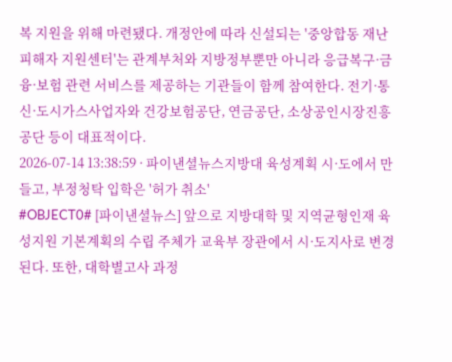복 지원을 위해 마련됐다. 개정안에 따라 신설되는 '중앙합동 재난피해자 지원센터'는 관계부처와 지방정부뿐만 아니라 응급복구·금융·보험 관련 서비스를 제공하는 기관들이 함께 참여한다. 전기·통신·도시가스사업자와 건강보험공단, 연금공단, 소상공인시장진흥공단 등이 대표적이다.
2026-07-14 13:38:59 · 파이낸셜뉴스지방대 육성계획 시·도에서 만들고, 부정청탁 입학은 '허가 취소'
#OBJECT0# [파이낸셜뉴스] 앞으로 지방대학 및 지역균형인재 육성지원 기본계획의 수립 주체가 교육부 장관에서 시·도지사로 변경된다. 또한, 대학별고사 과정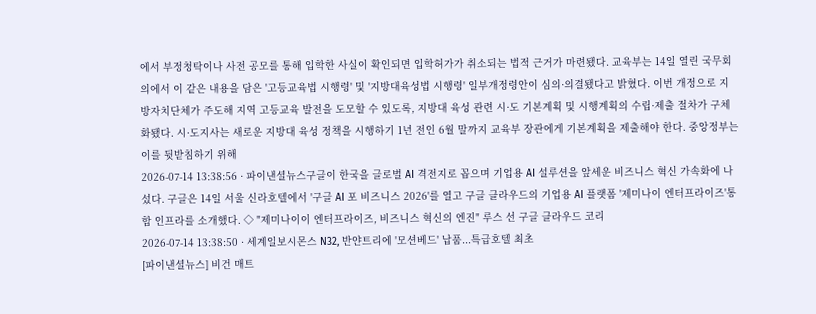에서 부정청탁이나 사전 공모를 통해 입학한 사실이 확인되면 입학허가가 취소되는 법적 근거가 마련됐다. 교육부는 14일 열린 국무회의에서 이 같은 내용을 담은 '고등교육법 시행령' 및 '지방대육성법 시행령' 일부개정령안이 심의·의결됐다고 밝혔다. 이번 개정으로 지방자치단체가 주도해 지역 고등교육 발전을 도모할 수 있도록, 지방대 육성 관련 시·도 기본계획 및 시행계획의 수립·제출 절차가 구체화됐다. 시·도지사는 새로운 지방대 육성 정책을 시행하기 1년 전인 6월 말까지 교육부 장관에게 기본계획을 제출해야 한다. 중앙정부는 이를 뒷받침하기 위해
2026-07-14 13:38:56 · 파이낸셜뉴스구글이 한국을 글로벌 AI 격전지로 꼽으며 기업용 AI 설루션을 앞세운 비즈니스 혁신 가속화에 나섰다. 구글은 14일 서울 신라호텔에서 '구글 AI 포 비즈니스 2026'를 열고 구글 클라우드의 기업용 AI 플랫폼 '제미나이 엔터프라이즈'통합 인프라를 소개했다. ◇ "제미나이이 엔터프라이즈, 비즈니스 혁신의 엔진" 루스 선 구글 클라우드 코리
2026-07-14 13:38:50 · 세계일보시몬스 N32, 반얀트리에 '모션베드' 납품...특급호텔 최초
[파이낸셜뉴스] 비건 매트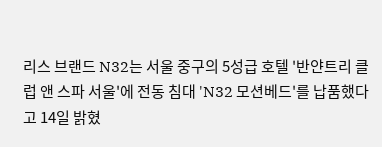리스 브랜드 N32는 서울 중구의 5성급 호텔 '반얀트리 클럽 앤 스파 서울'에 전동 침대 'N32 모션베드'를 납품했다고 14일 밝혔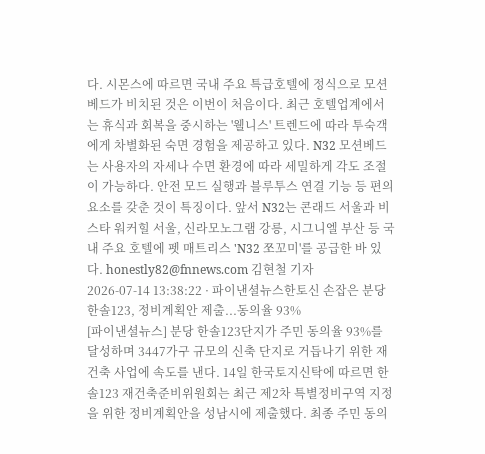다. 시몬스에 따르면 국내 주요 특급호텔에 정식으로 모션베드가 비치된 것은 이번이 처음이다. 최근 호텔업계에서는 휴식과 회복을 중시하는 '웰니스' 트렌드에 따라 투숙객에게 차별화된 숙면 경험을 제공하고 있다. N32 모션베드는 사용자의 자세나 수면 환경에 따라 세밀하게 각도 조절이 가능하다. 안전 모드 실행과 블루투스 연결 기능 등 편의 요소를 갖춘 것이 특징이다. 앞서 N32는 콘래드 서울과 비스타 워커힐 서울, 신라모노그램 강릉, 시그니엘 부산 등 국내 주요 호텔에 펫 매트리스 'N32 쪼꼬미'를 공급한 바 있다. honestly82@fnnews.com 김현철 기자
2026-07-14 13:38:22 · 파이낸셜뉴스한토신 손잡은 분당 한솔123, 정비계획안 제출...동의율 93%
[파이낸셜뉴스] 분당 한솔123단지가 주민 동의율 93%를 달성하며 3447가구 규모의 신축 단지로 거듭나기 위한 재건축 사업에 속도를 낸다. 14일 한국토지신탁에 따르면 한솔123 재건축준비위원회는 최근 제2차 특별정비구역 지정을 위한 정비계획안을 성남시에 제출했다. 최종 주민 동의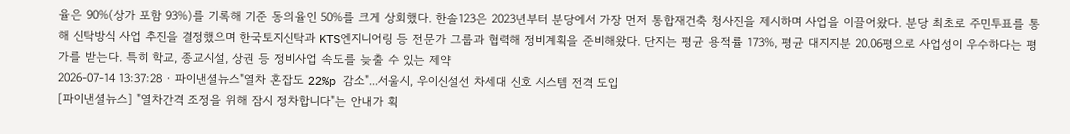율은 90%(상가 포함 93%)를 기록해 기준 동의율인 50%를 크게 상회했다. 한솔123은 2023년부터 분당에서 가장 먼저 통합재건축 청사진을 제시하며 사업을 이끌어왔다. 분당 최초로 주민투표를 통해 신탁방식 사업 추진을 결정했으며 한국토지신탁과 KTS엔지니어링 등 전문가 그룹과 협력해 정비계획을 준비해왔다. 단지는 평균 용적률 173%, 평균 대지지분 20.06평으로 사업성이 우수하다는 평가를 받는다. 특히 학교, 종교시설, 상권 등 정비사업 속도를 늦출 수 있는 제약
2026-07-14 13:37:28 · 파이낸셜뉴스"열차 혼잡도 22%p 감소"...서울시, 우이신설선 차세대 신호 시스템 전격 도입
[파이낸셜뉴스] "열차간격 조정을 위해 잠시 정차합니다"는 안내가 획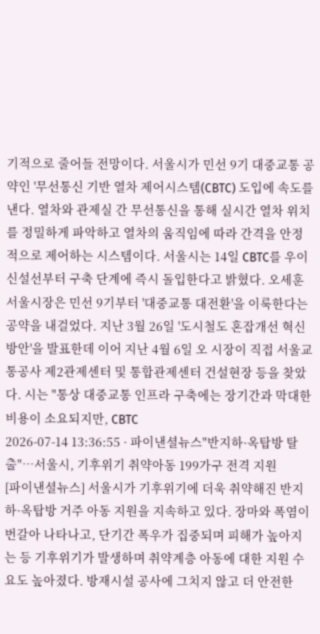기적으로 줄어들 전망이다. 서울시가 민선 9기 대중교통 공약인 '무선통신 기반 열차 제어시스템(CBTC) 도입에 속도를 낸다. 열차와 관제실 간 무선통신을 통해 실시간 열차 위치를 정밀하게 파악하고 열차의 움직임에 따라 간격을 안정적으로 제어하는 시스템이다. 서울시는 14일 CBTC를 우이신설선부터 구축 단계에 즉시 돌입한다고 밝혔다. 오세훈 서울시장은 민선 9기부터 '대중교통 대전환'을 이룩한다는 공약을 내걸었다. 지난 3월 26일 '도시철도 혼잡개선 혁신방안'을 발표한데 이어 지난 4월 6일 오 시장이 직접 서울교통공사 제2관제센터 및 통합관제센터 건설현장 등을 찾았다. 시는 "통상 대중교통 인프라 구축에는 장기간과 막대한 비용이 소요되지만, CBTC
2026-07-14 13:36:55 · 파이낸셜뉴스"반지하·옥탑방 탈출"…서울시, 기후위기 취약아동 199가구 전격 지원
[파이낸셜뉴스] 서울시가 기후위기에 더욱 취약해진 반지하·옥탑방 거주 아동 지원을 지속하고 있다. 장마와 폭염이 번갈아 나타나고, 단기간 폭우가 집중되며 피해가 높아지는 등 기후위기가 발생하며 취약계층 아동에 대한 지원 수요도 높아졌다. 방재시설 공사에 그치지 않고 더 안전한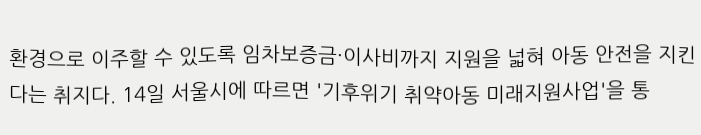환경으로 이주할 수 있도록 임차보증금·이사비까지 지원을 넓혀 아동 안전을 지킨다는 취지다. 14일 서울시에 따르면 '기후위기 취약아동 미래지원사업'을 통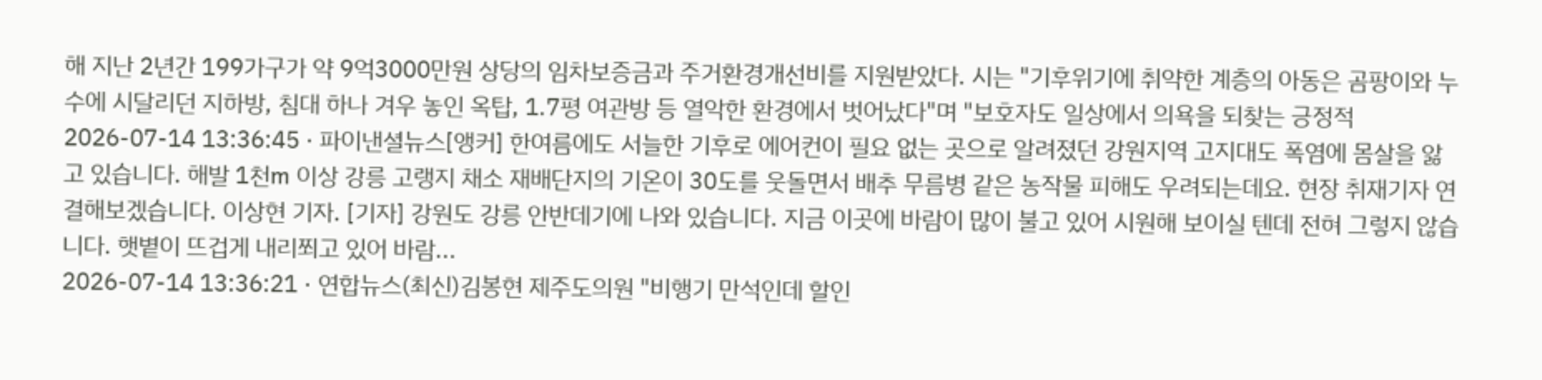해 지난 2년간 199가구가 약 9억3000만원 상당의 임차보증금과 주거환경개선비를 지원받았다. 시는 "기후위기에 취약한 계층의 아동은 곰팡이와 누수에 시달리던 지하방, 침대 하나 겨우 놓인 옥탑, 1.7평 여관방 등 열악한 환경에서 벗어났다"며 "보호자도 일상에서 의욕을 되찾는 긍정적
2026-07-14 13:36:45 · 파이낸셜뉴스[앵커] 한여름에도 서늘한 기후로 에어컨이 필요 없는 곳으로 알려졌던 강원지역 고지대도 폭염에 몸살을 앓고 있습니다. 해발 1천m 이상 강릉 고랭지 채소 재배단지의 기온이 30도를 웃돌면서 배추 무름병 같은 농작물 피해도 우려되는데요. 현장 취재기자 연결해보겠습니다. 이상현 기자. [기자] 강원도 강릉 안반데기에 나와 있습니다. 지금 이곳에 바람이 많이 불고 있어 시원해 보이실 텐데 전혀 그렇지 않습니다. 햇볕이 뜨겁게 내리쬐고 있어 바람...
2026-07-14 13:36:21 · 연합뉴스(최신)김봉현 제주도의원 "비행기 만석인데 할인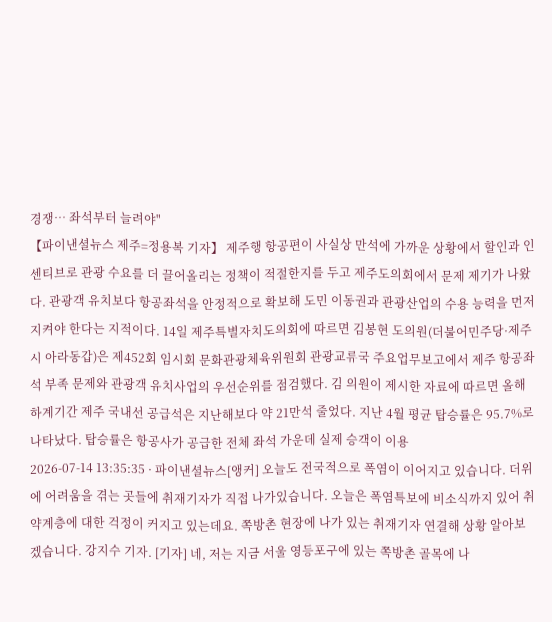경쟁… 좌석부터 늘려야"
【파이낸셜뉴스 제주=정용복 기자】 제주행 항공편이 사실상 만석에 가까운 상황에서 할인과 인센티브로 관광 수요를 더 끌어올리는 정책이 적절한지를 두고 제주도의회에서 문제 제기가 나왔다. 관광객 유치보다 항공좌석을 안정적으로 확보해 도민 이동권과 관광산업의 수용 능력을 먼저 지켜야 한다는 지적이다. 14일 제주특별자치도의회에 따르면 김봉현 도의원(더불어민주당·제주시 아라동갑)은 제452회 임시회 문화관광체육위원회 관광교류국 주요업무보고에서 제주 항공좌석 부족 문제와 관광객 유치사업의 우선순위를 점검했다. 김 의원이 제시한 자료에 따르면 올해 하계기간 제주 국내선 공급석은 지난해보다 약 21만석 줄었다. 지난 4월 평균 탑승률은 95.7%로 나타났다. 탑승률은 항공사가 공급한 전체 좌석 가운데 실제 승객이 이용
2026-07-14 13:35:35 · 파이낸셜뉴스[앵커] 오늘도 전국적으로 폭염이 이어지고 있습니다. 더위에 어려움을 겪는 곳들에 취재기자가 직접 나가있습니다. 오늘은 폭염특보에 비소식까지 있어 취약계층에 대한 걱정이 커지고 있는데요. 쪽방촌 현장에 나가 있는 취재기자 연결해 상황 알아보겠습니다. 강지수 기자. [기자] 네, 저는 지금 서울 영등포구에 있는 쪽방촌 골목에 나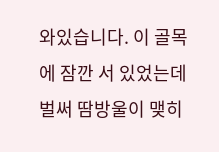와있습니다. 이 골목에 잠깐 서 있었는데 벌써 땀방울이 맺히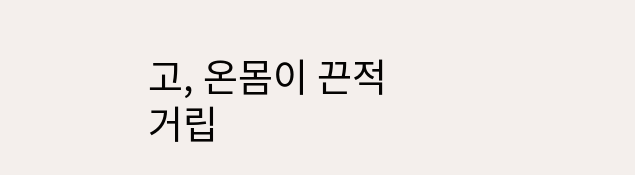고, 온몸이 끈적거립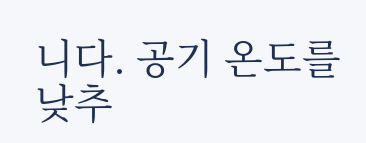니다. 공기 온도를 낮추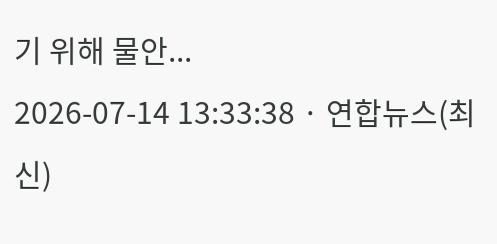기 위해 물안...
2026-07-14 13:33:38 · 연합뉴스(최신)